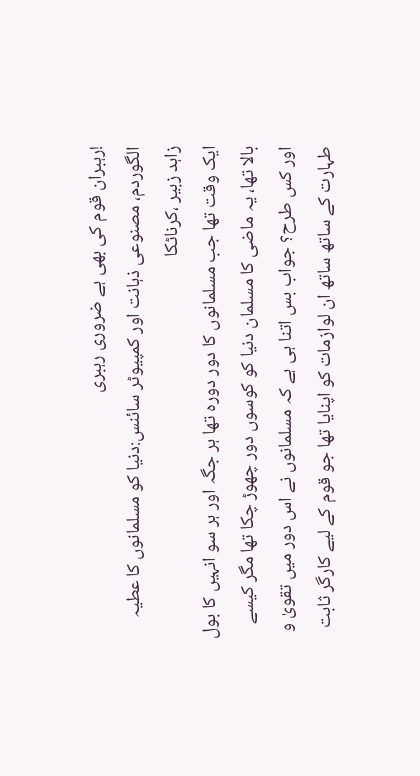!رہبران قوم کی بھی ہے ضروری رہبری
الگوردم، مصنوعی ذہانت اور کمپیوٹر سائنس:دنیا کو مسلمانوں کا عطیہ
زاہد زبیر ،کرناٹکا
ایک وقت تھا جب مسلمانوں کا دور دورہ تھا ہر جگہ اور ہر سو انہیں کا بول بالا تھا، یہ ماضی کا مسلمان دنیا کو کوسوں دور چھوڑ چکا تھا مگر کیسے اور کس طرح؟ جواب بس اتنا ہی ہے کہ مسلمانوں نے اس دور میں تقویٰ و طہارت کے ساتھ ساتھ ان لوازمات کو اپنایا تھا جو قوم کے لیے کارگر ثابت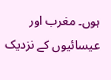ہوں۔ مغرب اور عیسائیوں کے نزدیک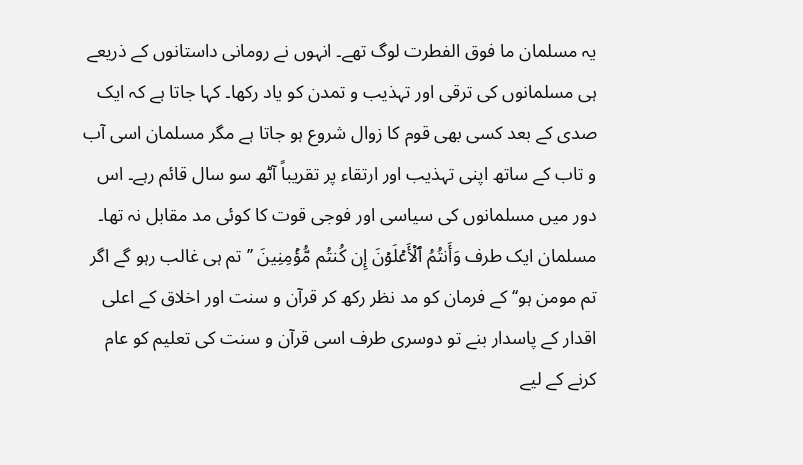یہ مسلمان ما فوق الفطرت لوگ تھے۔ انہوں نے رومانی داستانوں کے ذریعے ہی مسلمانوں کی ترقی اور تہذیب و تمدن کو یاد رکھا۔ کہا جاتا ہے کہ ایک صدی کے بعد کسی بھی قوم کا زوال شروع ہو جاتا ہے مگر مسلمان اسی آب و تاب کے ساتھ اپنی تہذیب اور ارتقاء پر تقریباً آٹھ سو سال قائم رہے۔ اس دور میں مسلمانوں کی سیاسی اور فوجی قوت کا کوئی مد مقابل نہ تھا۔ مسلمان ایک طرف وَأَنتُمُ ٱلۡأَعۡلَوۡنَ إِن كُنتُم مُّؤۡمِنِینَ ’’تم ہی غالب رہو گے اگر تم مومن ہو‘‘ کے فرمان کو مد نظر رکھ کر قرآن و سنت اور اخلاق کے اعلی اقدار کے پاسدار بنے تو دوسری طرف اسی قرآن و سنت کی تعلیم کو عام کرنے کے لیے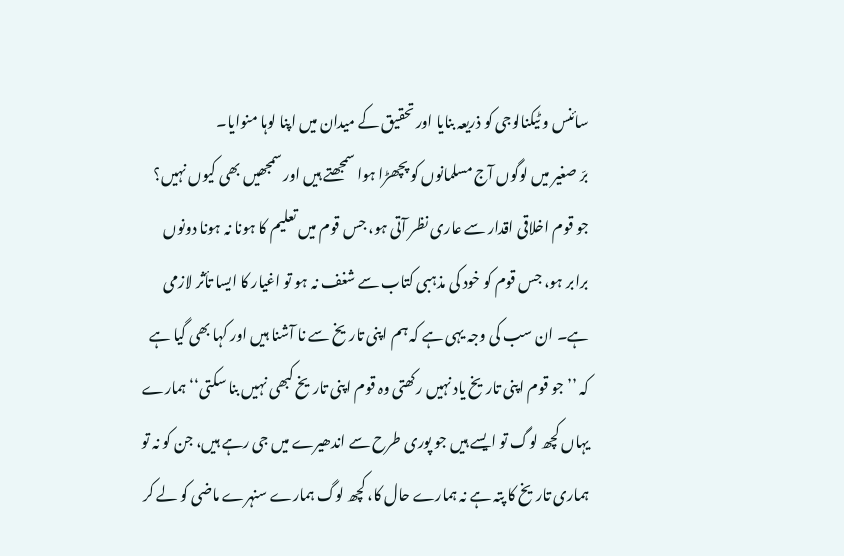سائنس و ٹیکنالوجی کو ذریعہ بنایا اور تحقیق کے میدان میں اپنا لوہا منوایا۔
برّ صغیر میں لوگوں آج مسلمانوں کو پچھڑا ہوا سمجھتے ہیں اور سمجھیں بھی کیوں نہیں؟ جو قوم اخلاقی اقدار سے عاری نظر آتی ہو، جس قوم میں تعلیم کا ہونا نہ ہونا دونوں برابر ہو، جس قوم کو خود کی مذہبی کتاب سے شغف نہ ہو تو اغیار کا ایسا تأثر لازمی ہے۔ ان سب کی وجہ یہی ہے کہ ہم اپنی تاریخ سے نا آشنا ہیں اور کہا بھی گیا ہے کہ ’’جو قوم اپنی تاریخ یاد نہیں رکھتی وہ قوم اپنی تاریخ کبھی نہیں بنا سکتی‘‘ ہمارے یہاں کچھ لوگ تو ایسے ہیں جو پوری طرح سے اندھیرے میں جی رہے ہیں، جن کو نہ تو ہماری تاریخ کا پتہ ہے نہ ہمارے حال کا، کچھ لوگ ہمارے سنہرے ماضی کو لے کر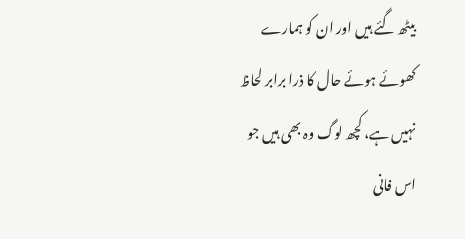بیٹھ گئے ہیں اور ان کو ہمارے کھوئے ہوئے حال کا ذرا برابر لحاظ نہیں ہے، کچھ لوگ وہ بھی ہیں جو اس فانی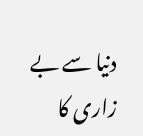دنیا سے بے زاری کا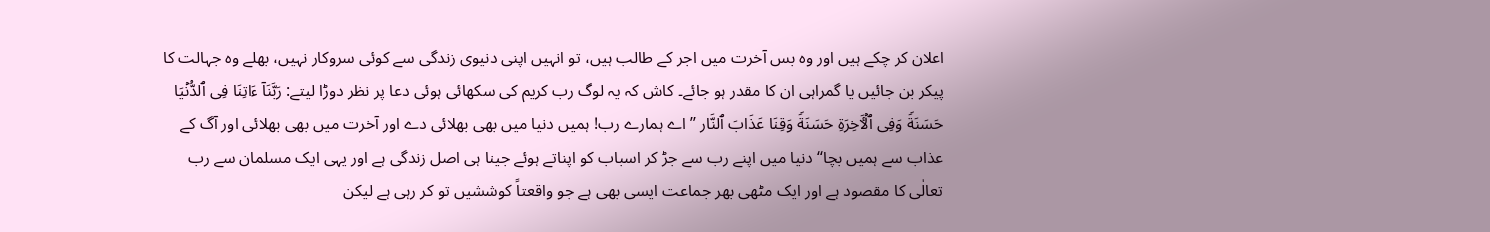اعلان کر چکے ہیں اور وہ بس آخرت میں اجر کے طالب ہیں، تو انہیں اپنی دنیوی زندگی سے کوئی سروکار نہیں، بھلے وہ جہالت کا پیکر بن جائیں یا گمراہی ان کا مقدر ہو جائے۔ کاش کہ یہ لوگ رب کریم کی سکھائی ہوئی دعا پر نظر دوڑا لیتے: رَبَّنَاۤ ءَاتِنَا فِی ٱلدُّنۡیَا حَسَنَةࣰ وَفِی ٱلۡـَٔاخِرَةِ حَسَنَةࣰ وَقِنَا عَذَابَ ٱلنَّار ’’اے ہمارے رب! ہمیں دنیا میں بھی بھلائی دے اور آخرت میں بھی بھلائی اور آگ کے عذاب سے ہمیں بچا‘‘ دنیا میں اپنے رب سے جڑ کر اسباب کو اپناتے ہوئے جینا ہی اصل زندگی ہے اور یہی ایک مسلمان سے رب تعالٰی کا مقصود ہے اور ایک مٹھی بھر جماعت ایسی بھی ہے جو واقعتاً کوششیں تو کر رہی ہے لیکن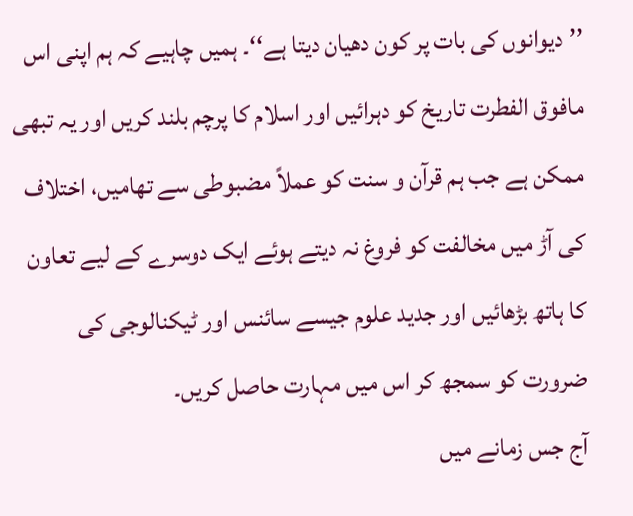’’دیوانوں کی بات پر کون دھیان دیتا ہے‘‘۔ ہمیں چاہیے کہ ہم اپنی اس مافوق الفطرت تاریخ کو دہرائیں اور اسلام کا پرچم بلند کریں اور یہ تبھی ممکن ہے جب ہم قرآن و سنت کو عملاً مضبوطی سے تھامیں، اختلاف کی آڑ میں مخالفت کو فروغ نہ دیتے ہوئے ایک دوسرے کے لیے تعاون کا ہاتھ بڑھائیں اور جدید علوم جیسے سائنس اور ٹیکنالوجی کی ضرورت کو سمجھ کر اس میں مہارت حاصل کریں۔
آج جس زمانے میں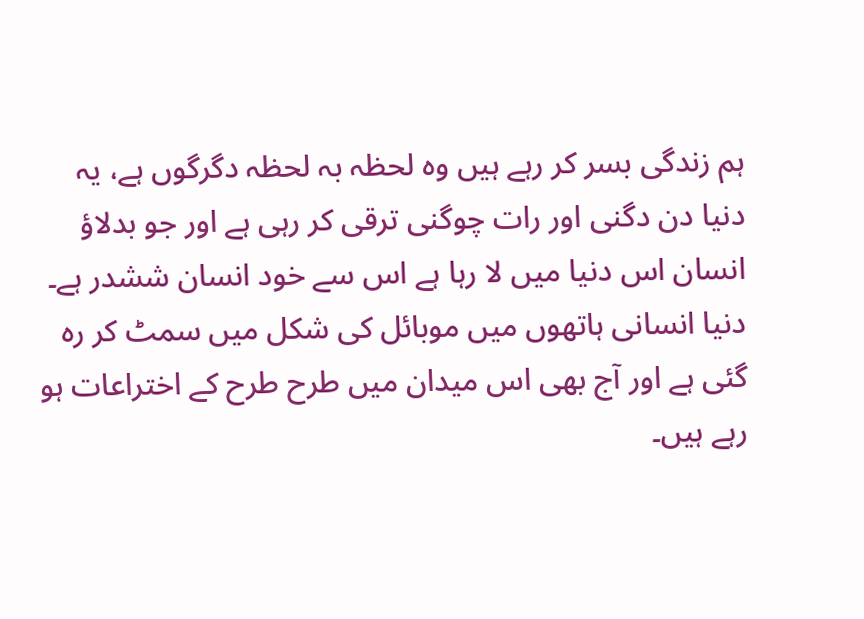ہم زندگی بسر کر رہے ہیں وہ لحظہ بہ لحظہ دگرگوں ہے، یہ دنیا دن دگنی اور رات چوگنی ترقی کر رہی ہے اور جو بدلاؤ انسان اس دنیا میں لا رہا ہے اس سے خود انسان ششدر ہے۔ دنیا انسانی ہاتھوں میں موبائل کی شکل میں سمٹ کر رہ گئی ہے اور آج بھی اس میدان میں طرح طرح کے اختراعات ہو رہے ہیں۔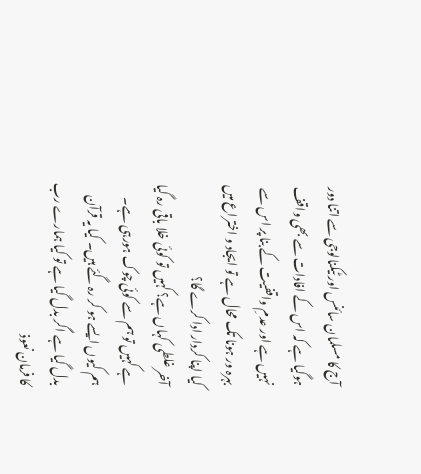آج کا مسلمان سائنس اور ٹیکنالوجی سے اتنا دور ہوگیا ہے کہ اس کے افادات سے بھی واقف نہیں ہے اور عدمِ واقفیت کے بنا پر اس سے بہرہ ور ہونا تک محال ہے تو ایجاد و اختراع میں کیا اپنا کردار ادا کرے گا؟
آخر غلطی کہاں ہے؟ کہیں تو کوئی خلا باقی رہ گیا ہے کہیں تو ہم سے کوئی چوک ہورہی ہے۔ ہم کیوں ایسے ہو کر رہ گئے ہیں۔ کیا یہ قرآن بدل گیا ہے اگر بدل گیا ہے تو کیا ہمارے رب کا فرمان نعوذ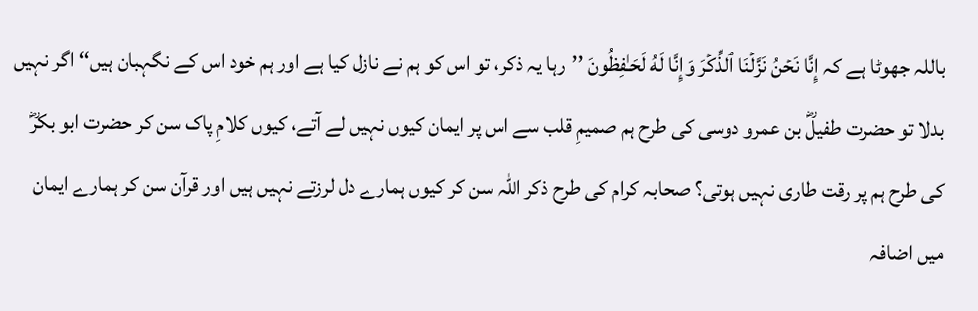باللہ جھوٹا ہے کہ إِنَّا نَحۡنُ نَزَّلۡنَا ٱلذِّكۡرَ وَإِنَّا لَهُ لَحَـٰفِظُونَ ’’رہا یہ ذکر، تو اس کو ہم نے نازل کیا ہے اور ہم خود اس کے نگہبان ہیں‘‘ اگر نہیں بدلا تو حضرت طفیلؓ بن عمرو دوسی کی طرح ہم صمیمِ قلب سے اس پر ایمان کیوں نہیں لے آتے، کیوں کلامِ پاک سن کر حضرت ابو بکرؓ کی طرح ہم پر رقت طاری نہیں ہوتی؟ صحابہ کرام کی طرح ذکر اللہ سن کر کیوں ہمارے دل لرزتے نہیں ہیں اور قرآن سن کر ہمارے ایمان میں اضافہ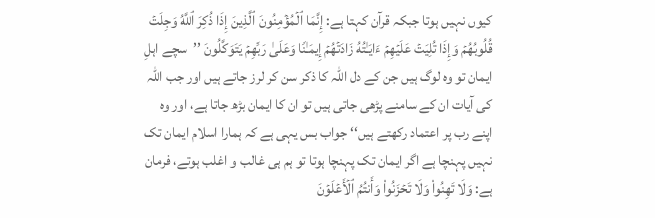کیوں نہیں ہوتا جبکہ قرآن کہتا ہے: إِنَّمَا ٱلۡمُؤۡمِنُونَ ٱلَّذِینَ إِذَا ذُكِرَ ٱللَّهُ وَجِلَتۡ قُلُوبُهُمۡ وَإِذَا تُلِیَتۡ عَلَیۡهِمۡ ءَایَـٰتُهُ زَادَتۡهُمۡ إِیمَـٰنࣰا وَعَلَىٰ رَبِّهِمۡ یَتَوَكَّلُونَ ’’سچے اہلِ ایمان تو وہ لوگ ہیں جن کے دل اللہ کا ذکر سن کر لرز جاتے ہیں اور جب اللہ کی آیات ان کے سامنے پڑھی جاتی ہیں تو ان کا ایمان بڑھ جاتا ہے، اور وہ اپنے رب پر اعتماد رکھتے ہیں‘‘ جواب بس یہی ہے کہ ہمارا اسلام ایمان تک نہیں پہنچا ہے اگر ایمان تک پہنچا ہوتا تو ہم ہی غالب و اغلب ہوتے، فرمان ہے: وَلَا تَهِنُوا۟ وَلَا تَحۡزَنُوا۟ وَأَنتُمُ ٱلۡأَعۡلَوۡنَ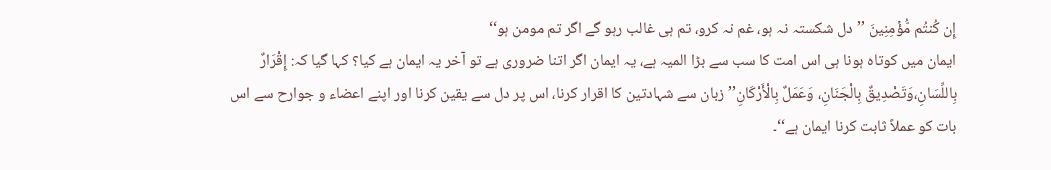إِن كُنتُم مُّؤۡمِنِینَ ’’دل شکستہ نہ ہو، غم نہ کرو، تم ہی غالب رہو گے اگر تم مومن ہو‘‘
ایمان میں کوتاہ ہونا ہی اس امت کا سب سے بڑا المیہ ہے، یہ ایمان اگر اتنا ضروری ہے تو آخر یہ ایمان ہے کیا؟ کہا گیا کہ: إِقْرَارٌ بِاللِّسَانِ،وَتَصْدِيقٌ بِالْجَنَانِ، وَعَمَلٌ بِالْأَرْكَانِ’’ زبان سے شہادتین کا اقرار کرنا، اس پر دل سے یقین کرنا اور اپنے اعضاء و جوارح سے اس بات کو عملاً ثابت کرنا ایمان ہے‘‘۔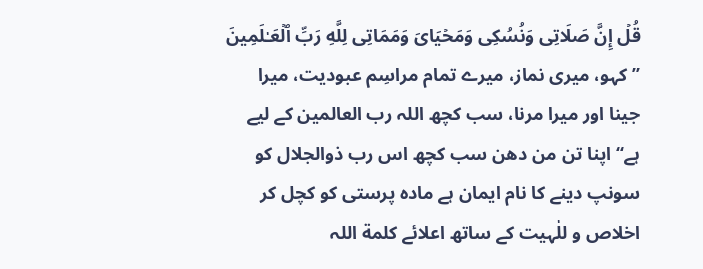قُلۡ إِنَّ صَلَاتِی وَنُسُكِی وَمَحۡیَایَ وَمَمَاتِی لِلَّهِ رَبِّ ٱلۡعَـٰلَمِینَ ’’کہو، میری نماز، میرے تمام مراسِم عبودیت، میرا جینا اور میرا مرنا، سب کچھ اللہ رب العالمین کے لیے ہے‘‘ اپنا تن من دھن سب کچھ اس رب ذوالجلال کو سونپ دینے کا نام ایمان ہے مادہ پرستی کو کچل کر اخلاص و للٰہیت کے ساتھ اعلائے کلمة اللہ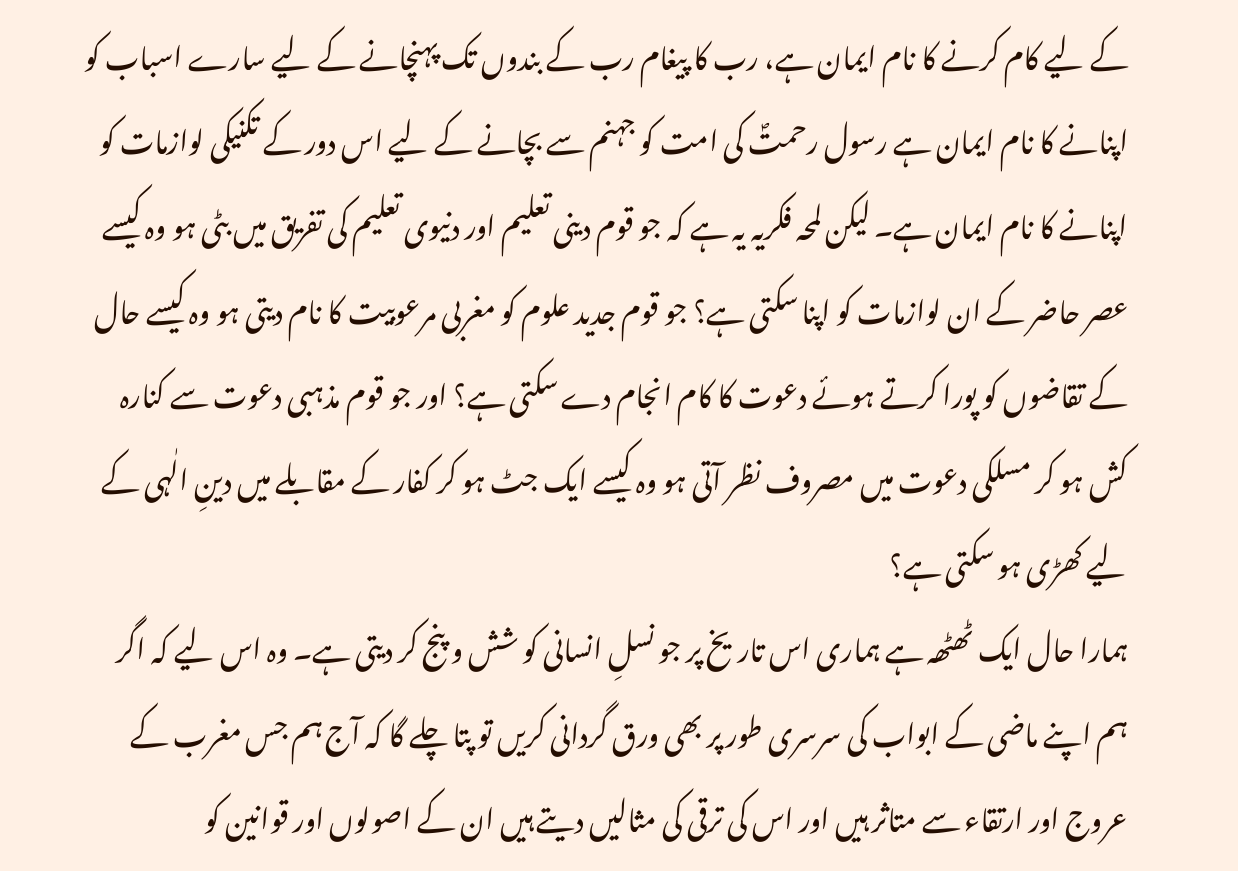کے لیے کام کرنے کا نام ایمان ہے، رب کا پیغام رب کے بندوں تک پہنچانے کے لیے سارے اسباب کو اپنانے کا نام ایمان ہے رسول رحمتؐ کی امت کو جہنم سے بچانے کے لیے اس دور کے تکنیکی لوازمات کو اپنانے کا نام ایمان ہے۔ لیکن لمحہ فکریہ یہ ہے کہ جو قوم دینی تعلیم اور دنیوی تعلیم کی تفریق میں بٹی ہو وہ کیسے عصر حاضر کے ان لوازمات کو اپنا سکتی ہے؟ جو قوم جدید علوم کو مغربی مرعوبیت کا نام دیتی ہو وہ کیسے حال کے تقاضوں کو پورا کرتے ہوئے دعوت کا کام انجام دے سکتی ہے؟ اور جو قوم مذہبی دعوت سے کنارہ کش ہو کر مسلکی دعوت میں مصروف نظر آتی ہو وہ کیسے ایک جٹ ہو کر کفار کے مقابلے میں دینِ الٰہی کے لیے کھڑی ہو سکتی ہے؟
ہمارا حال ایک ٹھٹھہ ہے ہماری اس تاریخ پر جو نسلِ انسانی کو شش و پنج کر دیتی ہے۔ وہ اس لیے کہ اگر ہم اپنے ماضی کے ابواب کی سرسری طور پر بھی ورق گردانی کریں تو پتا چلے گا کہ آج ہم جس مغرب کے عروج اور ارتقاء سے متاثر ہیں اور اس کی ترقی کی مثالیں دیتے ہیں ان کے اصولوں اور قوانین کو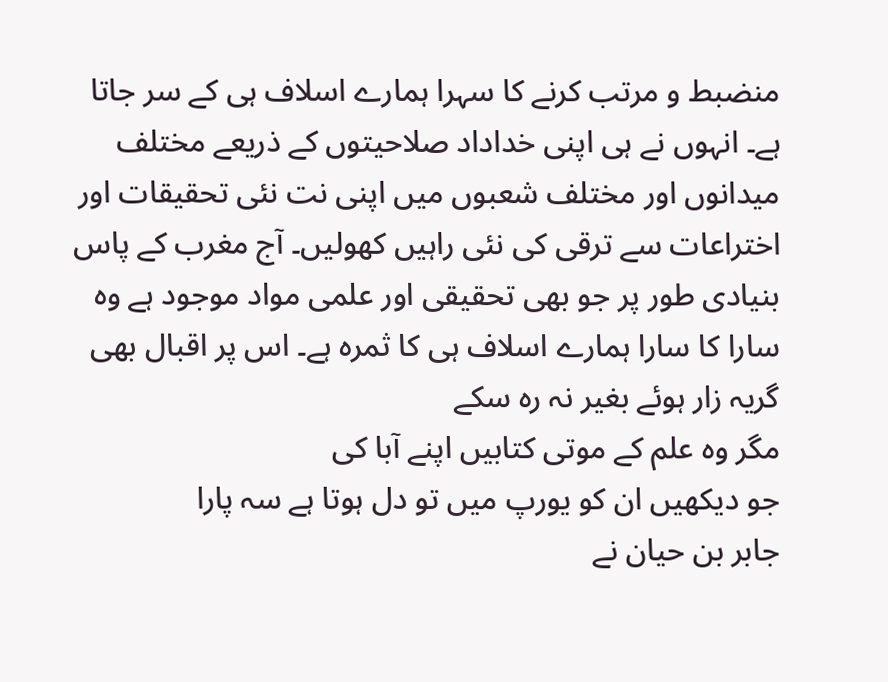منضبط و مرتب کرنے کا سہرا ہمارے اسلاف ہی کے سر جاتا ہے۔ انہوں نے ہی اپنی خداداد صلاحیتوں کے ذریعے مختلف میدانوں اور مختلف شعبوں میں اپنی نت نئی تحقیقات اور اختراعات سے ترقی کی نئی راہیں کھولیں۔ آج مغرب کے پاس بنیادی طور پر جو بھی تحقیقی اور علمی مواد موجود ہے وہ سارا کا سارا ہمارے اسلاف ہی کا ثمرہ ہے۔ اس پر اقبال بھی گریہ زار ہوئے بغیر نہ رہ سکے
مگر وہ علم کے موتی کتابیں اپنے آبا کی
جو دیکھیں ان کو یورپ میں تو دل ہوتا ہے سہ پارا
جابر بن حیان نے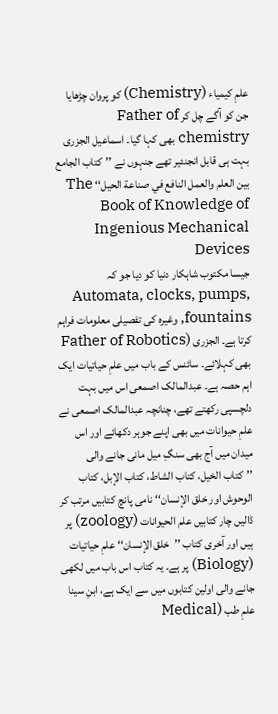علمِ کیمیاء (Chemistry) کو پروان چڑھایا جن کو آگے چل کر Father of chemistry بھی کہا گیا۔ اسماعیل الجزری بہت ہی قابل انجنئیر تھے جنہوں نے ’’كتاب الجامع بين العلم والعمل النافع في صناعة الحيل‘‘ The Book of Knowledge of Ingenious Mechanical Devices
جیسا مکتوب شاہکار دنیا کو دیا جو کہ Automata, clocks, pumps, fountains, وغیرہ کی تفصیلی معلومات فراہم کرتا ہے۔ الجزری (Father of Robotics بھی کہلائے۔ سائنس کے باب میں علمِ حیاتیات ایک اہم حصہ ہے۔ عبدالمالک اصمعی اس میں بہت دلچسپی رکھتے تھے، چنانچہ عبدالمالک اصمعی نے علمِ حیوانات میں بھی اپنے جوہر دکھائے اور اس میدان میں آج بھی سنگِ میل مانی جانے والی ’’كتاب الخيل، كتاب الشاط، كتاب الإبل، كتاب الوحوش اور خلق الإنسان‘‘ نامی پانچ کتابیں مرتب کر ڈالیں چار کتابیں علم الحیوانات (zoology) پر ہیں اور آخری کتاب ’’خلق الإنسان‘‘ علمِ حیاتیات (Biology) پر ہے۔ یہ کتاب اس باب میں لکھی جانے والی اولین کتابوں میں سے ایک ہے، ابنِ سینا علمِ طب (Medical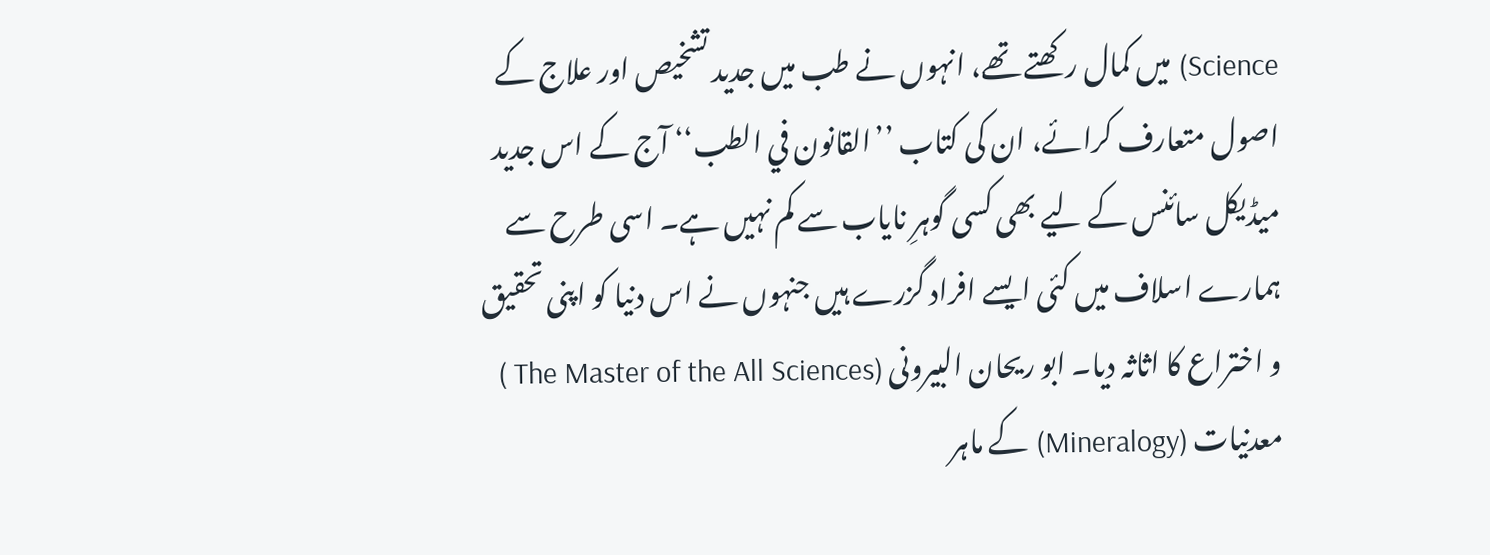Science) میں کمال رکھتے تھے، انہوں نے طب میں جدید تشخیص اور علاج کے اصول متعارف کرائے، ان کی کتاب ’’القانون في الطب‘‘ آج کے اس جدید میڈیکل سائنس کے لیے بھی کسی گوہرِ نایاب سے کم نہیں ہے۔ اسی طرح سے ہمارے اسلاف میں کئی ایسے افراد گزرے ہیں جنہوں نے اس دنیا کو اپنی تحقیق و اختراع کا اثاثہ دیا۔ ابو ریحان البیرونی (The Master of the All Sciences ) معدنیات (Mineralogy) کے ماہر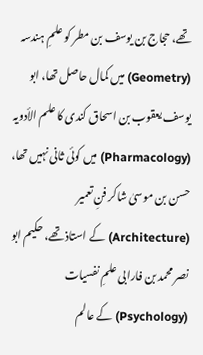تھے، حجاج بن یوسف بن مطر کو علمِ ہندسہ (Geometry) میں کمال حاصل تھا، ابو یوسف یعقوب بن اسحاق کندی کا علم الأدويہ (Pharmacology) میں کوئی ثانی نہیں تھا، حسن بن موسیٰ شاکر فنِ تعمیر (Architecture) کے استاذ تھے، حکیم ابو نصر محمد بن فارابی علمِ نفسیات (Psychology) کے عالم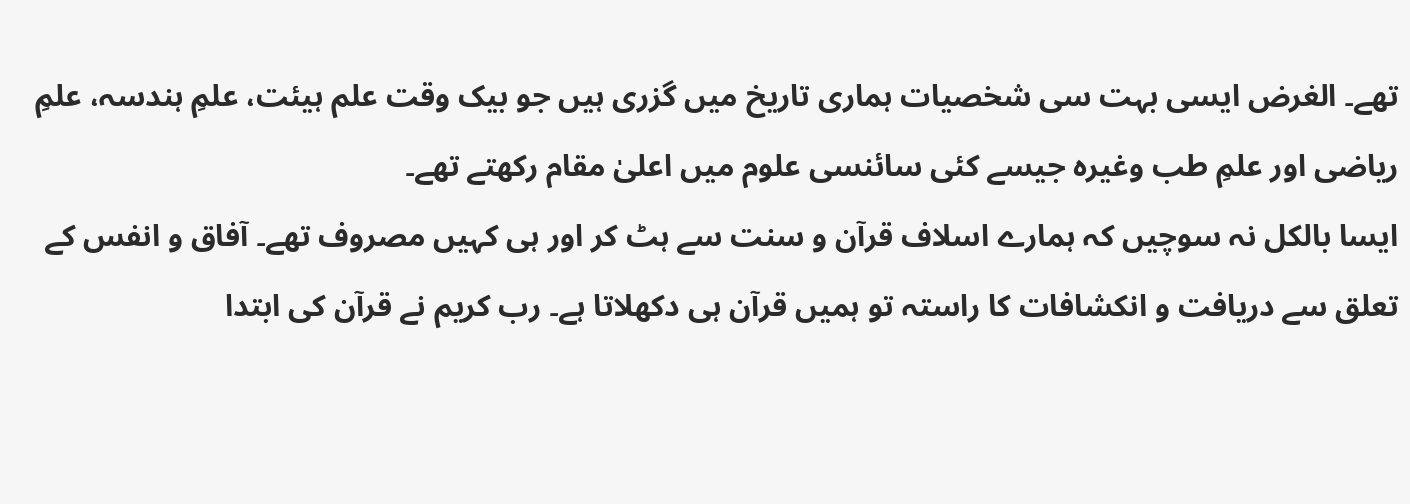تھے۔ الغرض ایسی بہت سی شخصیات ہماری تاریخ میں گزری ہیں جو بیک وقت علم ہیئت، علمِ ہندسہ، علمِ ریاضی اور علمِ طب وغیرہ جیسے کئی سائنسی علوم میں اعلیٰ مقام رکھتے تھے۔
ایسا بالکل نہ سوچیں کہ ہمارے اسلاف قرآن و سنت سے ہٹ کر اور ہی کہیں مصروف تھے۔ آفاق و انفس کے تعلق سے دریافت و انکشافات کا راستہ تو ہمیں قرآن ہی دکھلاتا ہے۔ رب کریم نے قرآن کی ابتدا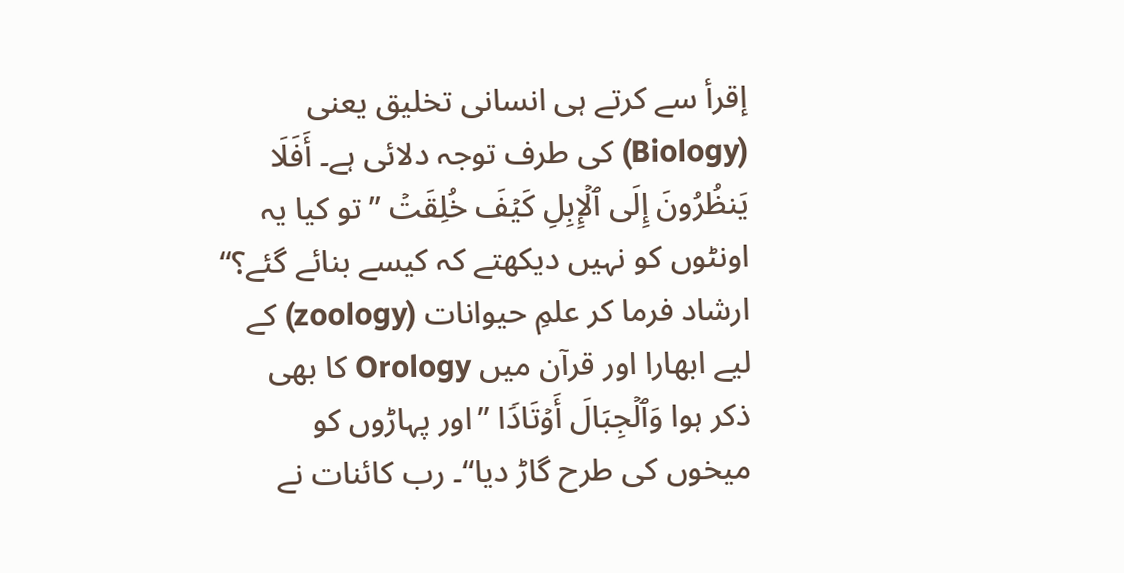إقرأ سے کرتے ہی انسانی تخلیق یعنی (Biology) کی طرف توجہ دلائی ہے۔ أَفَلَا یَنظُرُونَ إِلَى ٱلۡإِبِلِ كَیۡفَ خُلِقَتۡ ’’تو کیا یہ اونٹوں کو نہیں دیکھتے کہ کیسے بنائے گئے؟‘‘ ارشاد فرما کر علمِ حیوانات (zoology) کے لیے ابھارا اور قرآن میں Orology کا بھی ذکر ہوا وَٱلۡجِبَالَ أَوۡتَادࣰا ’’اور پہاڑوں کو میخوں کی طرح گاڑ دیا‘‘۔ رب کائنات نے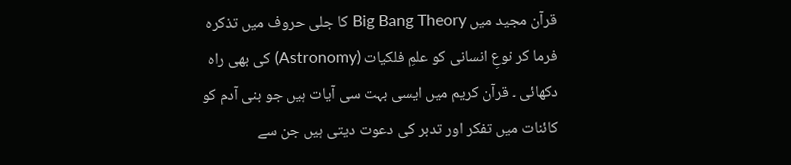قرآن مجید میں Big Bang Theory کا جلی حروف میں تذکرہ فرما کر نوعِ انسانی کو علمِ فلکیات (Astronomy) کی بھی راہ دکھائی ۔ قرآن کریم میں ایسی بہت سی آیات ہیں جو بنی آدم کو کائنات میں تفکر اور تدبر کی دعوت دیتی ہیں جن سے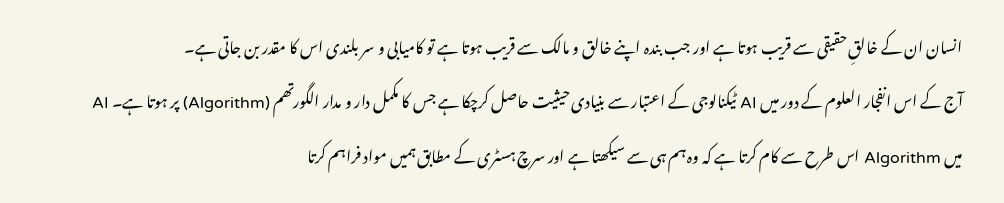انسان ان کے خالقِ حقیقی سے قریب ہوتا ہے اور جب بندہ اپنے خالق و مالک سے قریب ہوتا ہے تو کامیابی و سر بلندی اس کا مقدر بن جاتی ہے۔
آج کے اس انفجار العلوم کے دور میں AI ٹیکنالوجی کے اعتبار سے بنیادی حیثیت حاصل کرچکا ہے جس کا مکمل دار و مدار الگورتھم (Algorithm) پر ہوتا ہے۔ AI میں Algorithm اس طرح سے کام کرتا ہے کہ وہ ہم ہی سے سیکھتا ہے اور سرچ ہسٹری کے مطابق ہمیں مواد فراہم کرتا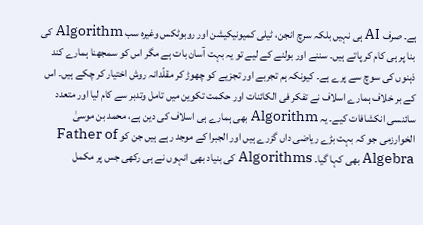ہے۔ صرف AI ہی نہیں بلکہ سرچ انجن، ٹیلی کمیونیکیشن اور روبوٹکس وغیرہ سب Algorithm کی بنا پر ہی کام کر پاتے ہیں۔ سننے اور بولنے کے لیے تو یہ بہت آسان بات ہے مگر اس کو سمجھنا ہمارے کند ذہنوں کی سوچ سے پرے ہے۔ کیونکہ ہم تجربے اور تجزیے کو چھوڑ کر مقلّدانہ روش اختیار کر چکے ہیں۔ اس کے بر خلاف ہمارے اسلاف نے تفکر فی الکائنات اور حکمت تکوین میں تامل وتدبر سے کام لیا اور متعدد سائنسی انکشافات کیے۔ یہ Algorithm بھی ہمارے ہی اسلاف کی دین ہے، محمد بن موسیٰ الخوارزمی جو کہ بہت بڑے ریاضی داں گزرے ہیں اور الجبرا کے موجد رہے ہیں جن کو Father of Algebra بھی کہا گیا۔ Algorithms کی بنیاد بھی انہوں نے ہی رکھی جس پر مکمل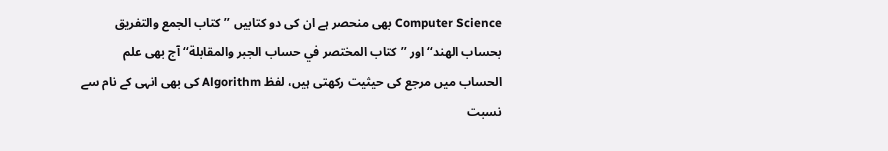Computer Science بھی منحصر ہے ان کی دو کتابیں ’’كتاب الجمع والتفريق بحساب الهند‘‘ اور ’’كتاب المختصر في حساب الجبر والمقابلة‘‘ آج بھی علم الحساب میں مرجع کی حیثیت رکھتی ہیں، لفظ Algorithm کی بھی انہی کے نام سے نسبت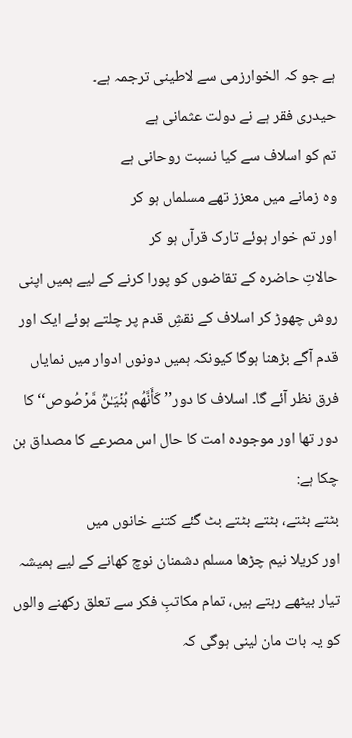ہے جو کہ الخوارزمی سے لاطینی ترجمہ ہے۔
حیدری فقر ہے نے دولت عثمانی ہے
تم کو اسلاف سے کیا نسبت روحانی ہے
وہ زمانے میں معزز تھے مسلماں ہو کر
اور تم خوار ہوئے تارک قرآں ہو کر
حالاتِ حاضرہ کے تقاضوں کو پورا کرنے کے لیے ہمیں اپنی روش چھوڑ کر اسلاف کے نقشِ قدم پر چلتے ہوئے ایک اور قدم آگے بڑھنا ہوگا کیونکہ ہمیں دونوں ادوار میں نمایاں فرق نظر آئے گا۔ اسلاف کا دور’’ كَأَنَّهُم بُنۡیَـٰنࣱ مَّرۡصُوص‘‘ کا دور تھا اور موجودہ امت کا حال اس مصرعے کا مصداق بن چکا ہے:
بٹتے بٹتے، بٹتے بٹتے بٹ گئے کتنے خانوں میں
اور کریلا نیم چڑھا مسلم دشمنان نوچ کھانے کے لیے ہمیشہ تیار بیٹھے رہتے ہیں، تمام مکاتبِ فکر سے تعلق رکھنے والوں کو یہ بات مان لینی ہوگی کہ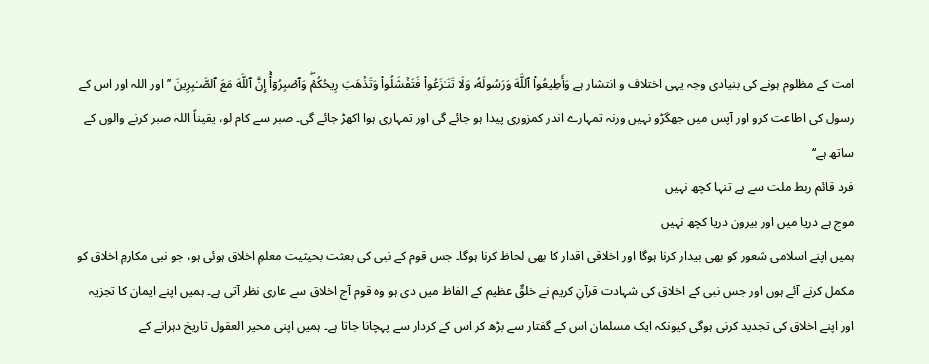امت کے مظلوم ہونے کی بنیادی وجہ یہی اختلاف و انتشار ہے وَأَطِیعُوا۟ ٱللَّهَ وَرَسُولَهُۥ وَلَا تَنَـٰزَعُوا۟ فَتَفۡشَلُوا۟ وَتَذۡهَبَ رِیحُكُمۡۖ وَٱصۡبِرُوۤا۟ۚ إِنَّ ٱللَّهَ مَعَ ٱلصَّـٰبِرِینَ ’’اور اللہ اور اس کے رسول کی اطاعت کرو اور آپس میں جھگڑو نہیں ورنہ تمہارے اندر کمزوری پیدا ہو جائے گی اور تمہاری ہوا اکھڑ جائے گی۔ صبر سے کام لو، یقیناً اللہ صبر کرنے والوں کے ساتھ ہے‘‘
فرد قائم ربط ملت سے ہے تنہا کچھ نہیں
موج ہے دريا ميں اور بيرون دريا کچھ نہيں
ہمیں اپنے اسلامی شعور کو بھی بیدار کرنا ہوگا اور اخلاقی اقدار کا بھی لحاظ کرنا ہوگا۔ جس قوم کے نبی کی بعثت بحیثیت معلمِ اخلاق ہوئی ہو، جو نبی مکارمِ اخلاق کو مکمل کرنے آئے ہوں اور جس نبی کے اخلاق کی شہادت قرآنِ کریم نے خلقٌ عظیم کے الفاظ میں دی ہو وہ قوم آج اخلاق سے عاری نظر آتی ہے۔ ہمیں اپنے ایمان کا تجزیہ اور اپنے اخلاق کی تجدید کرنی ہوگی کیونکہ ایک مسلمان اس کے گفتار سے بڑھ کر اس کے کردار سے پہچانا جاتا ہے۔ ہمیں اپنی محیر العقول تاریخ دہرانے کے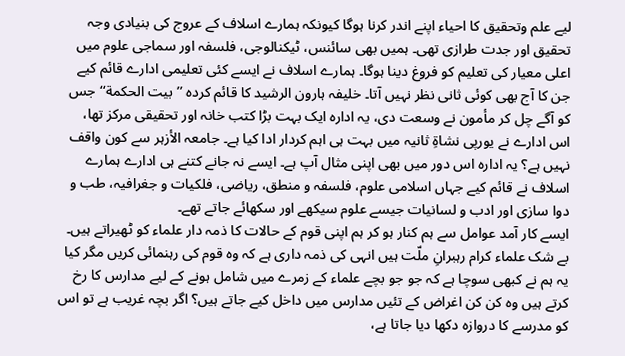لیے علم وتحقیق کا احیاء اپنے اندر کرنا ہوگا کیونکہ ہمارے اسلاف کے عروج کی بنیادی وجہ تحقیق اور جدت طرازی تھی۔ ہمیں بھی سائنس، ٹیکنالوجی، فلسفہ اور سماجی علوم میں اعلی معیار کی تعلیم کو فروغ دینا ہوگا۔ ہمارے اسلاف نے ایسے کئی تعلیمی ادارے قائم کیے جن کا آج بھی کوئی ثانی نظر نہیں آتا۔ خلیفہ ہارون الرشید کا قائم کردہ ’’بیت الحكمة‘‘ جس کو آگے چل کر مأمون نے وسعت دی، یہ ادارہ ایک بہت بڑا کتب خانہ اور تحقیقی مرکز تھا، اس ادارے نے یورپی نشاۃِ ثانیہ میں بہت ہی اہم کردار ادا کیا ہے۔ جامعہ الأزہر سے کون واقف نہیں ہے؟ یہ ادارہ اس دور میں بھی اپنی مثال آپ ہے۔ ایسے نہ جانے کتنے ہی ادارے ہمارے اسلاف نے قائم کیے جہاں اسلامی علوم، فلسفہ و منطق، ریاضی، فلکیات و جغرافیہ، طب و دوا سازی اور ادب و لسانیات جیسے علوم سیکھے اور سکھائے جاتے تھے۔
ایسے کار آمد عوامل سے ہم کنار ہو کر ہم اپنی قوم کے حالات کا ذمہ دار علماء کو ٹھیراتے ہیں۔ بے شک علماء کرام رہبرانِ ملّت ہیں انہی کی ذمہ داری ہے کہ وہ قوم کی رہنمائی کریں مگر کیا یہ ہم نے کبھی سوچا ہے کہ جو جو بچے علماء کے زمرے میں شامل ہونے کے لیے مدارس کا رخ کرتے ہیں وہ کن کن اغراض کے تئیں مدارس میں داخل کیے جاتے ہیں؟ اگر بچہ غریب ہے تو اس کو مدرسے کا دروازہ دکھا دیا جاتا ہے،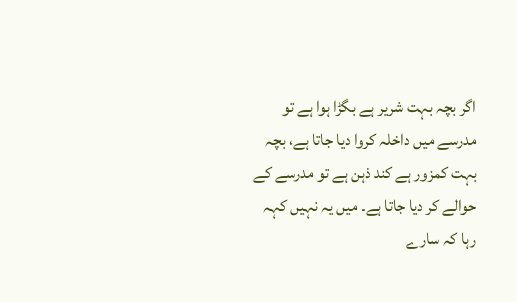اگر بچہ بہت شریر ہے بگڑا ہوا ہے تو مدرسے میں داخلہ کروا دیا جاتا ہے، بچہ بہت کمزور ہے کند ذہن ہے تو مدرسے کے حوالے کر دیا جاتا ہے۔ میں یہ نہیں کہہ رہا کہ سارے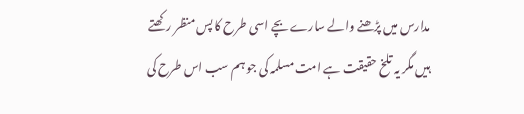مدارس میں پڑھنے والے سارے بچے اسی طرح کا پس منظر رکھتے ہیں مگر یہ تلخ حقیقت ہے امت مسلمہ کی جو ہم سب اس طرح کی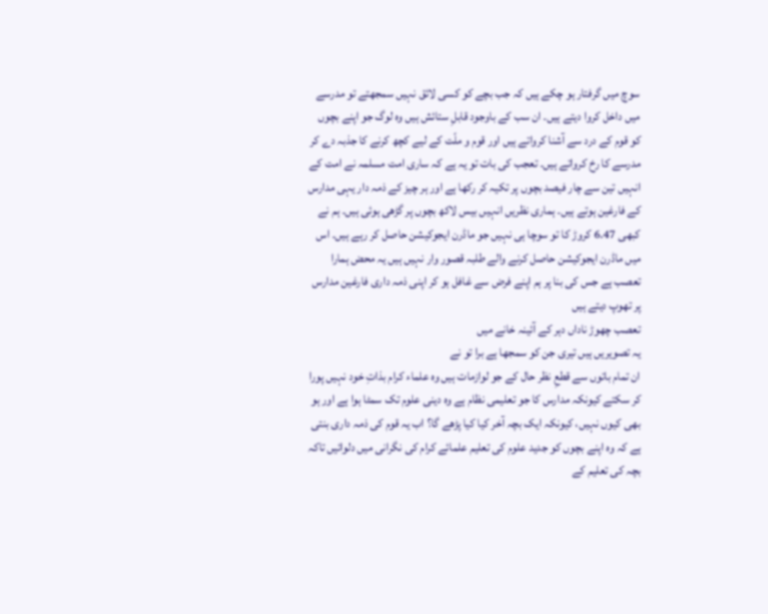سوچ میں گرفتار ہو چکے ہیں کہ جب بچے کو کسی لائق نہیں سمجھتے تو مدرسے میں داخل کروا دیتے ہیں۔ ان سب کے باوجود قابلِ ستائش ہیں وہ لوگ جو اپنے بچوں کو قوم کے درد سے آشنا کرواتے ہیں اور قوم و ملّت کے لیے کچھ کرنے کا جذبہ دے کر مدرسے کا رخ کرواتے ہیں۔ تعجب کی بات تو یہ ہے کہ ساری امت مسلمہ نے امت کے انہیں تین سے چار فیصد بچوں پر تکیہ کر رکھا ہے اور ہر چیز کے ذمہ دار یہی مدارس کے فارغین ہوتے ہیں۔ ہماری نظریں انہیں بیس لاکھ بچوں پر گڑھی ہوئی ہیں۔ ہم نے کبھی 6.47 کروڑ کا تو سوچا ہی نہیں جو ماڈرن ایجوکیشن حاصل کر رہے ہیں۔ اس میں ماڈرن ایجوکیشن حاصل کرنے والے طلبہ قصور وار نہیں ہیں یہ محض ہمارا تعصب ہے جس کی بنا پر ہم اپنے فرض سے غافل ہو کر اپنی ذمہ داری فارغین مدارس پر تھوپ دیتے ہیں
تعصب چھوڑ ناداں دہر کے آئینہ خانے میں
یہ تصویریں ہیں تیری جن کو سمجھا ہے برا تو نے
ان تمام باتوں سے قطعِ نظر حال کے جو لوازمات ہیں وہ علماء کرام بذاتِ خود نہیں پورا کر سکتے کیونکہ مدارس کا جو تعلیمی نظام ہے وہ دینی علوم تک سمٹا ہوا ہے اور ہو بھی کیوں نہیں، کیونکہ ایک بچہ آخر کیا کیا پڑھے گا؟ اب یہ قوم کی ذمہ داری بنتی ہے کہ وہ اپنے بچوں کو جدید علوم کی تعلیم علمائے کرام کی نگرانی میں دلوائیں تاکہ بچہ کی تعلیم کے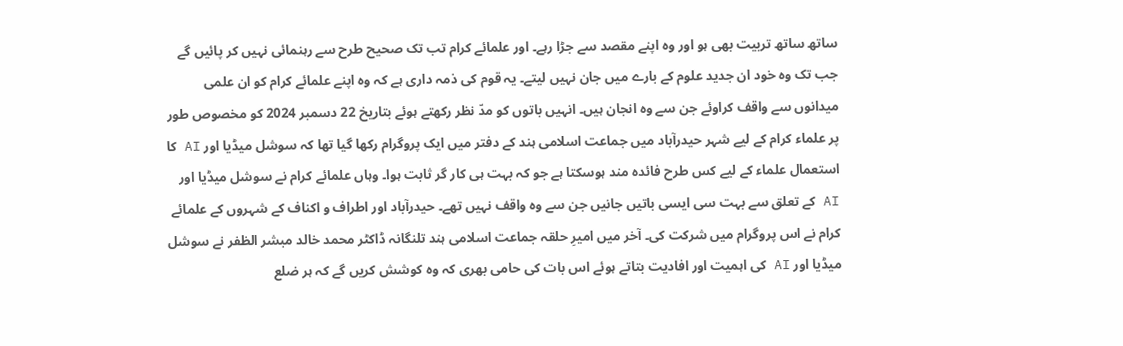ساتھ ساتھ تربیت بھی ہو اور وہ اپنے مقصد سے جڑا رہے۔ اور علمائے کرام تب تک صحیح طرح سے رہنمائی نہیں کر پائیں گے جب تک وہ خود ان جدید علوم کے بارے میں جان نہیں لیتے۔ یہ قوم کی ذمہ داری ہے کہ وہ اپنے علمائے کرام کو ان علمی میدانوں سے واقف کراوئے جن سے وہ انجان ہیں۔ انہیں باتوں کو مدّ نظر رکھتے ہوئے بتاریخ 22 دسمبر 2024 کو مخصوص طور پر علماء کرام کے لیے شہر حیدرآباد میں جماعت اسلامی ہند کے دفتر میں ایک پروگرام رکھا گیا تھا کہ سوشل میڈیا اور AI کا استعمال علماء کے لیے کس طرح فائدہ مند ہوسکتا ہے جو کہ بہت ہی کار گر ثابت ہوا۔ وہاں علمائے کرام نے سوشل میڈیا اور AI کے تعلق سے بہت سی ایسی باتیں جانیں جن سے وہ واقف نہیں تھے۔ حیدرآباد اور اطراف و اکناف کے شہروں کے علمائے کرام نے اس پروگرام میں شرکت کی۔ آخر میں امیرِ حلقہ جماعت اسلامی ہند تلنگانہ ڈاکٹر محمد خالد مبشر الظفر نے سوشل میڈیا اور AI کی اہمیت اور افادیت بتاتے ہوئے اس بات کی حامی بھری کہ وہ کوشش کریں گے کہ ہر ضلع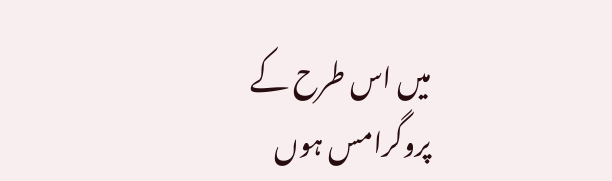میں اس طرح کے پروگرامس ہوں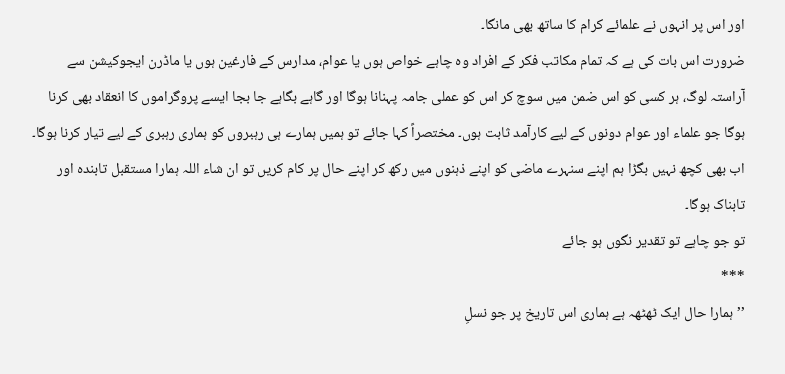اور اس پر انہوں نے علمائے کرام کا ساتھ بھی مانگا۔
ضرورت اس بات کی ہے کہ تمام مکاتب فکر کے افراد وہ چاہے خواص ہوں یا عوام، مدارس کے فارغین ہوں یا ماڈرن ایجوکیشن سے آراستہ لوگ، ہر کسی کو اس ضمن میں سوچ کر اس کو عملی جامہ پہنانا ہوگا اور گاہے بگاہے جا بجا ایسے پروگراموں کا انعقاد بھی کرنا ہوگا جو علماء اور عوام دونوں کے لیے کارآمد ثابت ہوں۔ مختصراً کہا جائے تو ہمیں ہمارے ہی رہبروں کو ہماری رہبری کے لیے تیار کرنا ہوگا۔ اب بھی کچھ نہیں بگڑا ہم اپنے سنہرے ماضی کو اپنے ذہنوں میں رکھ کر اپنے حال پر کام کریں تو ان شاء اللہ ہمارا مستقبل تابندہ اور تابناک ہوگا۔
تو جو چاہے تو تقدیر نگوں ہو جائے
***
’’ہمارا حال ایک ٹھٹھہ ہے ہماری اس تاریخ پر جو نسلِ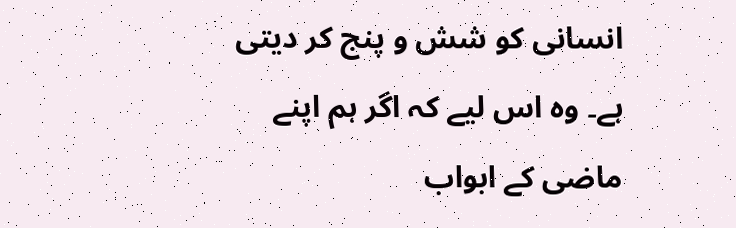انسانی کو شش و پنج کر دیتی ہے۔ وہ اس لیے کہ اگر ہم اپنے ماضی کے ابواب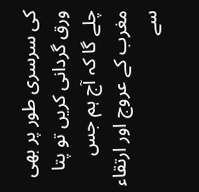کی سرسری طور پر بھی ورق گردانی کریں تو پتا چلے گا کہ آج ہم جس مغرب کے عروج اور ارتقاء سے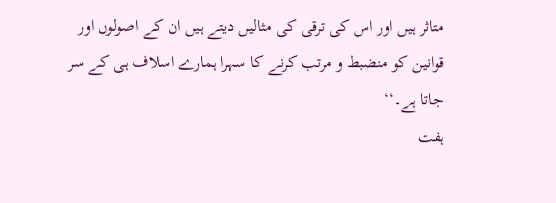متاثر ہیں اور اس کی ترقی کی مثالیں دیتے ہیں ان کے اصولوں اور قوانین کو منضبط و مرتب کرنے کا سہرا ہمارے اسلاف ہی کے سر جاتا ہے۔‘‘
ہفت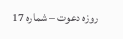روزہ دعوت – شمارہ 17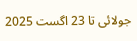جولائی تا 23 اگست 2025